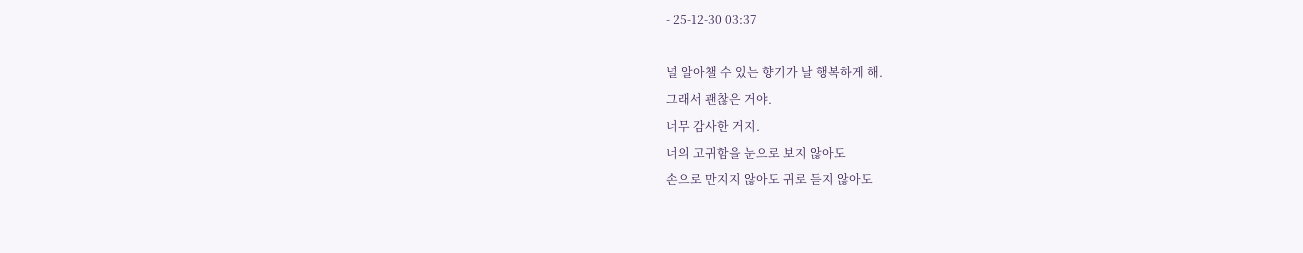- 25-12-30 03:37

널 알아챌 수 있는 향기가 날 행복하게 해.
그래서 괜찮은 거야.
너무 감사한 거지.
너의 고귀함을 눈으로 보지 않아도
손으로 만지지 않아도 귀로 듣지 않아도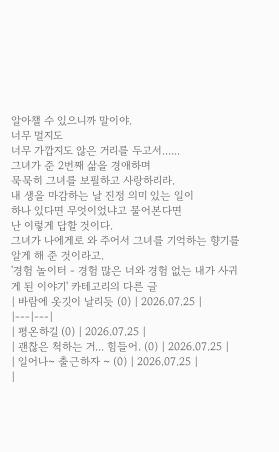알아챌 수 있으니까 말이야.
너무 멀지도
너무 가깝지도 않은 거리를 두고서......
그녀가 준 2번째 삶을 경애하며
묵묵히 그녀를 보필하고 사랑하리라.
내 생을 마감하는 날 진정 의미 있는 일이
하나 있다면 무엇이었냐고 물어본다면
난 이렇게 답할 것이다.
그녀가 나에게로 와 주어서 그녀를 기억하는 향기를 알게 해 준 것이라고.
'경험 놀이터 - 경험 많은 너와 경험 없는 내가 사귀게 된 이야기' 카테고리의 다른 글
| 바람에 옷깃이 날리듯 (0) | 2026.07.25 |
|---|---|
| 평온하길 (0) | 2026.07.25 |
| 괜찮은 척하는 거... 힘들어. (0) | 2026.07.25 |
| 일어나~ 출근하자 ~ (0) | 2026.07.25 |
|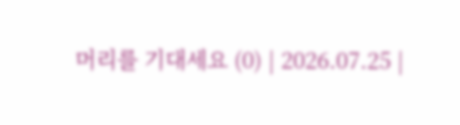머리를 기대세요 (0) | 2026.07.25 |